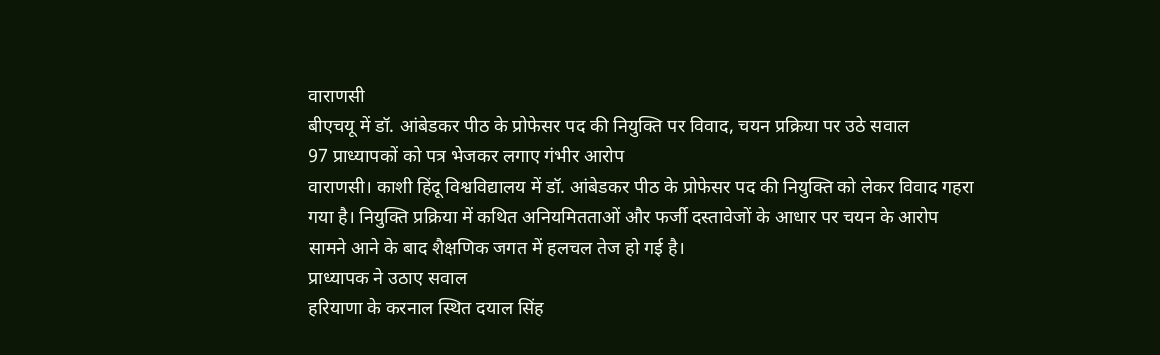वाराणसी
बीएचयू में डॉ. आंबेडकर पीठ के प्रोफेसर पद की नियुक्ति पर विवाद, चयन प्रक्रिया पर उठे सवाल
97 प्राध्यापकों को पत्र भेजकर लगाए गंभीर आरोप
वाराणसी। काशी हिंदू विश्वविद्यालय में डॉ. आंबेडकर पीठ के प्रोफेसर पद की नियुक्ति को लेकर विवाद गहरा गया है। नियुक्ति प्रक्रिया में कथित अनियमितताओं और फर्जी दस्तावेजों के आधार पर चयन के आरोप सामने आने के बाद शैक्षणिक जगत में हलचल तेज हो गई है।
प्राध्यापक ने उठाए सवाल
हरियाणा के करनाल स्थित दयाल सिंह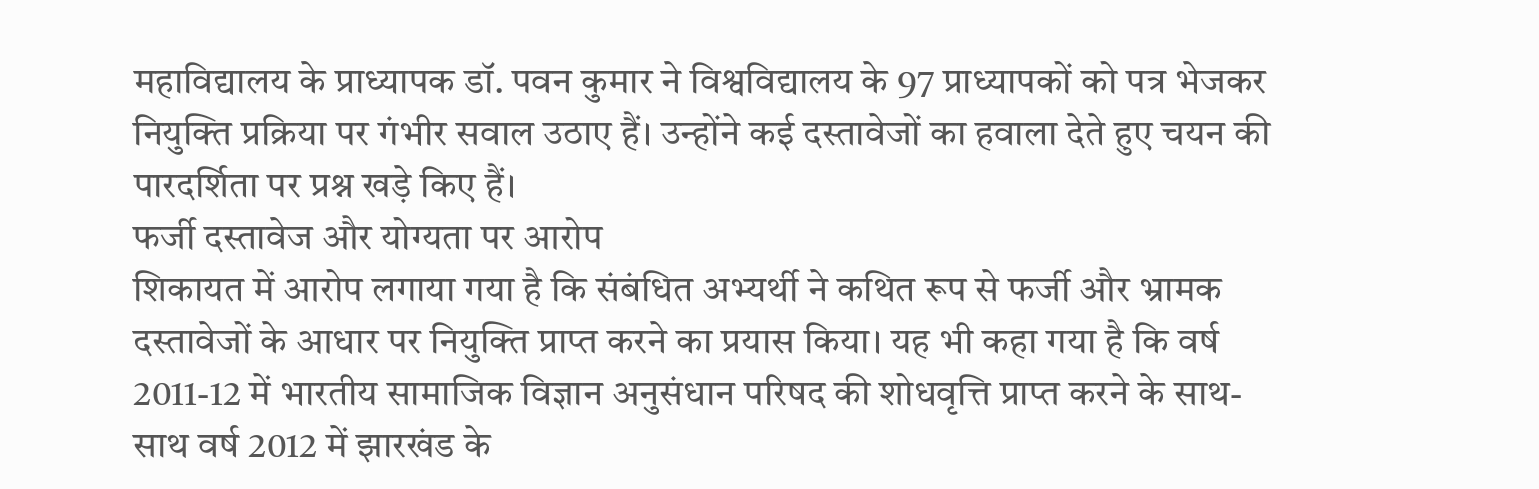महाविद्यालय के प्राध्यापक डॉ. पवन कुमार ने विश्वविद्यालय के 97 प्राध्यापकों को पत्र भेजकर नियुक्ति प्रक्रिया पर गंभीर सवाल उठाए हैं। उन्होंने कई दस्तावेजों का हवाला देते हुए चयन की पारदर्शिता पर प्रश्न खड़े किए हैं।
फर्जी दस्तावेज और योग्यता पर आरोप
शिकायत में आरोप लगाया गया है कि संबंधित अभ्यर्थी ने कथित रूप से फर्जी और भ्रामक दस्तावेजों के आधार पर नियुक्ति प्राप्त करने का प्रयास किया। यह भी कहा गया है कि वर्ष 2011-12 में भारतीय सामाजिक विज्ञान अनुसंधान परिषद की शोधवृत्ति प्राप्त करने के साथ-साथ वर्ष 2012 में झारखंड के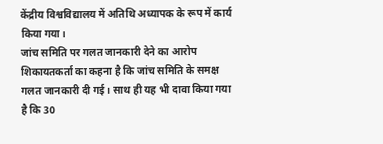केंद्रीय विश्वविद्यालय में अतिथि अध्यापक के रूप में कार्य किया गया।
जांच समिति पर गलत जानकारी देने का आरोप
शिकायतकर्ता का कहना है कि जांच समिति के समक्ष गलत जानकारी दी गई। साथ ही यह भी दावा किया गया है कि 30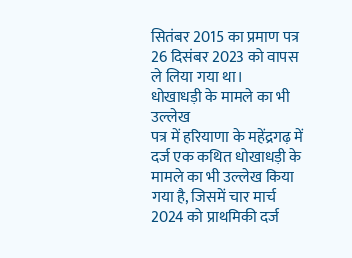सितंबर 2015 का प्रमाण पत्र 26 दिसंबर 2023 को वापस ले लिया गया था।
धोखाधड़ी के मामले का भी उल्लेख
पत्र में हरियाणा के महेंद्रगढ़ में दर्ज एक कथित धोखाधड़ी के मामले का भी उल्लेख किया गया है, जिसमें चार मार्च 2024 को प्राथमिकी दर्ज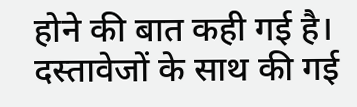होने की बात कही गई है।
दस्तावेजों के साथ की गई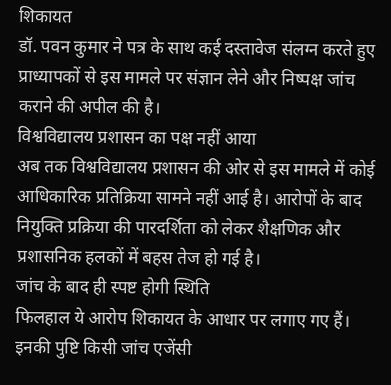शिकायत
डॉ. पवन कुमार ने पत्र के साथ कई दस्तावेज संलग्न करते हुए प्राध्यापकों से इस मामले पर संज्ञान लेने और निष्पक्ष जांच कराने की अपील की है।
विश्वविद्यालय प्रशासन का पक्ष नहीं आया
अब तक विश्वविद्यालय प्रशासन की ओर से इस मामले में कोई आधिकारिक प्रतिक्रिया सामने नहीं आई है। आरोपों के बाद नियुक्ति प्रक्रिया की पारदर्शिता को लेकर शैक्षणिक और प्रशासनिक हलकों में बहस तेज हो गई है।
जांच के बाद ही स्पष्ट होगी स्थिति
फिलहाल ये आरोप शिकायत के आधार पर लगाए गए हैं। इनकी पुष्टि किसी जांच एजेंसी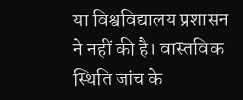या विश्वविद्यालय प्रशासन ने नहीं की है। वास्तविक स्थिति जांच के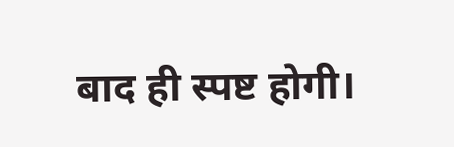बाद ही स्पष्ट होगी।